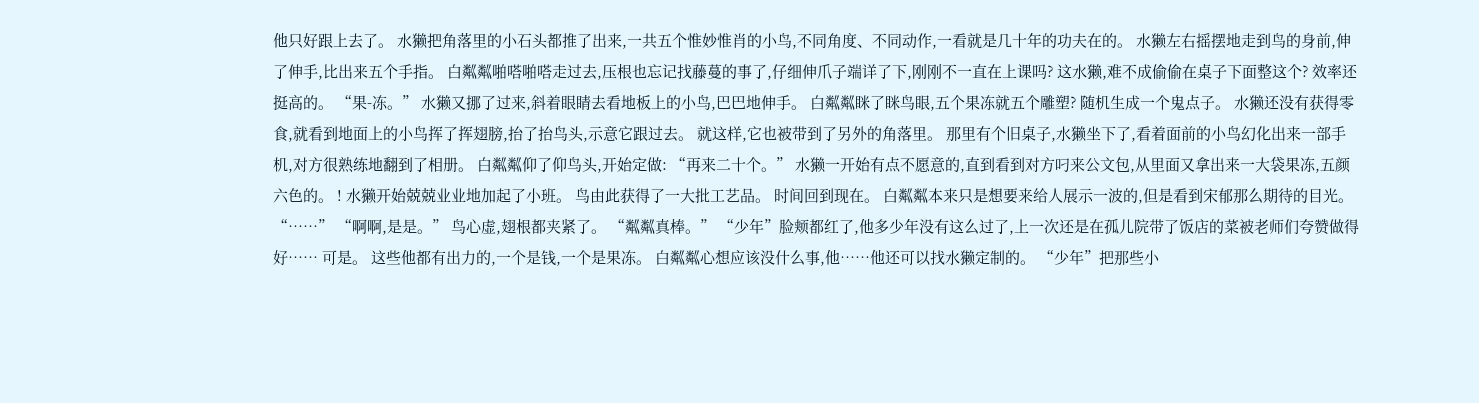他只好跟上去了。 水獭把角落里的小石头都推了出来,一共五个惟妙惟肖的小鸟,不同角度、不同动作,一看就是几十年的功夫在的。 水獭左右摇摆地走到鸟的身前,伸了伸手,比出来五个手指。 白粼粼啪嗒啪嗒走过去,压根也忘记找藤蔓的事了,仔细伸爪子端详了下,刚刚不一直在上课吗? 这水獭,难不成偷偷在桌子下面整这个? 效率还挺高的。 “果-冻。” 水獭又挪了过来,斜着眼睛去看地板上的小鸟,巴巴地伸手。 白粼粼眯了眯鸟眼,五个果冻就五个雕塑? 随机生成一个鬼点子。 水獭还没有获得零食,就看到地面上的小鸟挥了挥翅膀,抬了抬鸟头,示意它跟过去。 就这样,它也被带到了另外的角落里。 那里有个旧桌子,水獭坐下了,看着面前的小鸟幻化出来一部手机,对方很熟练地翻到了相册。 白粼粼仰了仰鸟头,开始定做: “再来二十个。” 水獭一开始有点不愿意的,直到看到对方叼来公文包,从里面又拿出来一大袋果冻,五颜六色的。 ! 水獭开始兢兢业业地加起了小班。 鸟由此获得了一大批工艺品。 时间回到现在。 白粼粼本来只是想要来给人展示一波的,但是看到宋郁那么期待的目光。 “……” “啊啊,是是。” 鸟心虚,翅根都夹紧了。 “粼粼真棒。” “少年”脸颊都红了,他多少年没有这么过了,上一次还是在孤儿院带了饭店的菜被老师们夸赞做得好…… 可是。 这些他都有出力的,一个是钱,一个是果冻。 白粼粼心想应该没什么事,他……他还可以找水獭定制的。 “少年”把那些小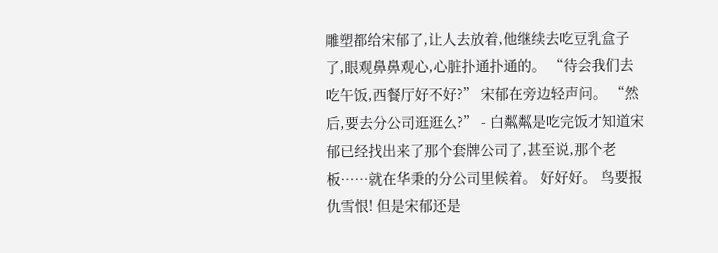雕塑都给宋郁了,让人去放着,他继续去吃豆乳盒子了,眼观鼻鼻观心,心脏扑通扑通的。 “待会我们去吃午饭,西餐厅好不好?” 宋郁在旁边轻声问。 “然后,要去分公司逛逛么?” - 白粼粼是吃完饭才知道宋郁已经找出来了那个套牌公司了,甚至说,那个老板……就在华秉的分公司里候着。 好好好。 鸟要报仇雪恨! 但是宋郁还是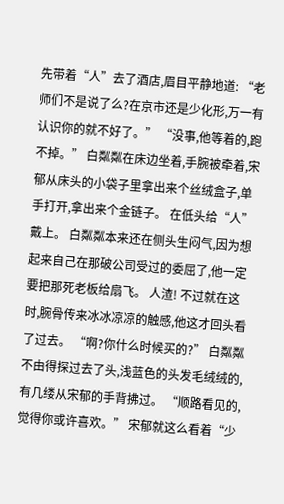先带着“人”去了酒店,眉目平静地道: “老师们不是说了么?在京市还是少化形,万一有认识你的就不好了。” “没事,他等着的,跑不掉。” 白粼粼在床边坐着,手腕被牵着,宋郁从床头的小袋子里拿出来个丝绒盒子,单手打开,拿出来个金链子。 在低头给“人”戴上。 白粼粼本来还在侧头生闷气,因为想起来自己在那破公司受过的委屈了,他一定要把那死老板给扇飞。 人渣! 不过就在这时,腕骨传来冰冰凉凉的触感,他这才回头看了过去。 “啊?你什么时候买的?” 白粼粼不由得探过去了头,浅蓝色的头发毛绒绒的,有几缕从宋郁的手背拂过。 “顺路看见的,觉得你或许喜欢。” 宋郁就这么看着“少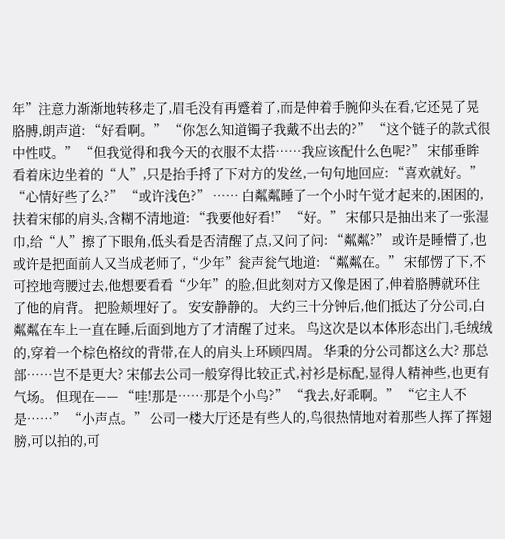年”注意力渐渐地转移走了,眉毛没有再蹙着了,而是伸着手腕仰头在看,它还晃了晃胳膊,朗声道: “好看啊。” “你怎么知道镯子我戴不出去的?” “这个链子的款式很中性哎。” “但我觉得和我今天的衣服不太搭……我应该配什么色呢?” 宋郁垂眸看着床边坐着的“人”,只是抬手捋了下对方的发丝,一句句地回应: “喜欢就好。” “心情好些了么?” “或许浅色?” …… 白粼粼睡了一个小时午觉才起来的,困困的,扶着宋郁的肩头,含糊不清地道: “我要他好看!” “好。” 宋郁只是抽出来了一张湿巾,给“人”擦了下眼角,低头看是否清醒了点,又问了问: “粼粼?” 或许是睡懵了,也或许是把面前人又当成老师了,“少年”瓮声瓮气地道: “粼粼在。” 宋郁愣了下,不可控地弯腰过去,他想要看看“少年”的脸,但此刻对方又像是困了,伸着胳膊就环住了他的肩背。 把脸颊埋好了。 安安静静的。 大约三十分钟后,他们抵达了分公司,白粼粼在车上一直在睡,后面到地方了才清醒了过来。 鸟这次是以本体形态出门,毛绒绒的,穿着一个棕色格纹的背带,在人的肩头上环顾四周。 华秉的分公司都这么大? 那总部……岂不是更大? 宋郁去公司一般穿得比较正式,衬衫是标配,显得人精神些,也更有气场。 但现在—— “哇!那是……那是个小鸟?” “我去,好乖啊。” “它主人不是……” “小声点。” 公司一楼大厅还是有些人的,鸟很热情地对着那些人挥了挥翅膀,可以拍的,可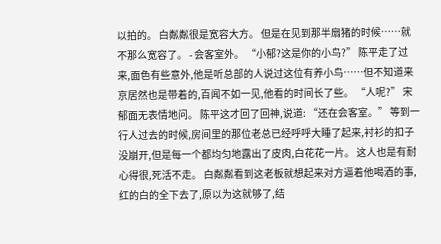以拍的。 白粼粼很是宽容大方。 但是在见到那半扇猪的时候……就不那么宽容了。 - 会客室外。 “小郁?这是你的小鸟?” 陈平走了过来,面色有些意外,他是听总部的人说过这位有养小鸟……但不知道来京居然也是带着的,百闻不如一见,他看的时间长了些。 “人呢?” 宋郁面无表情地问。 陈平这才回了回神,说道: “还在会客室。” 等到一行人过去的时候,房间里的那位老总已经呼呼大睡了起来,衬衫的扣子没崩开,但是每一个都均匀地露出了皮肉,白花花一片。 这人也是有耐心得很,死活不走。 白粼粼看到这老板就想起来对方逼着他喝酒的事,红的白的全下去了,原以为这就够了,结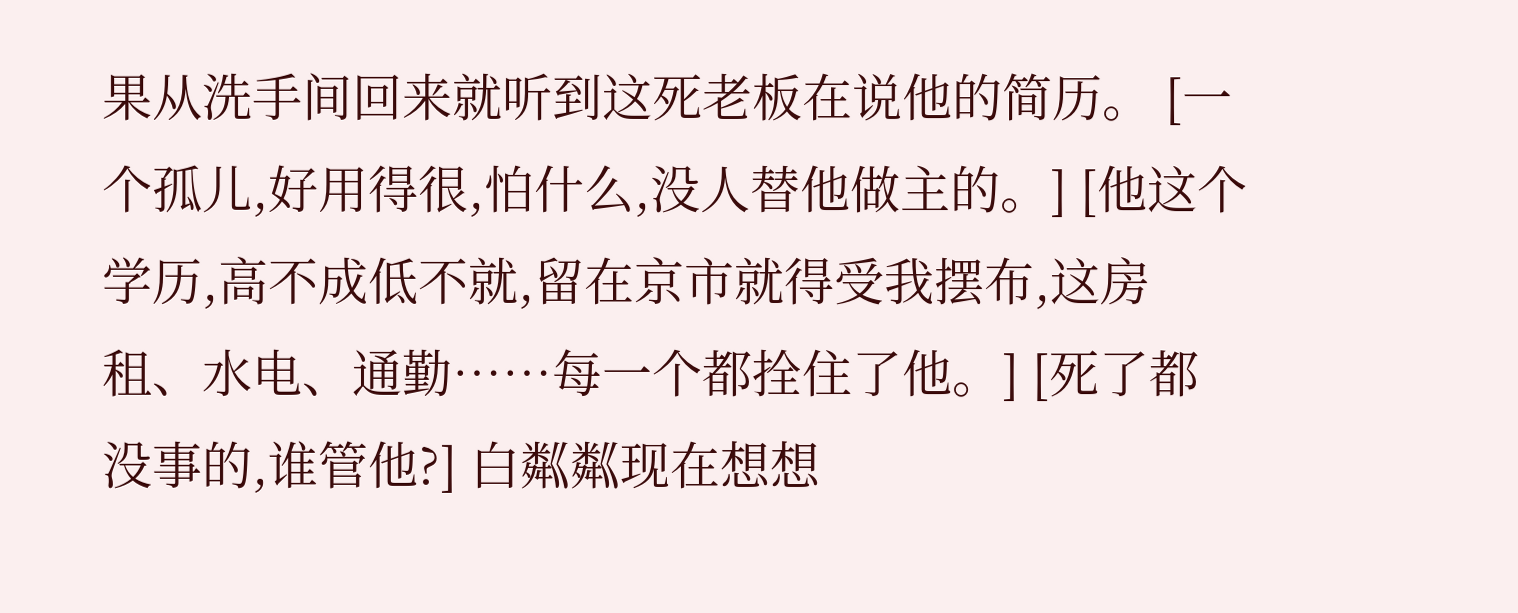果从洗手间回来就听到这死老板在说他的简历。 [一个孤儿,好用得很,怕什么,没人替他做主的。] [他这个学历,高不成低不就,留在京市就得受我摆布,这房租、水电、通勤……每一个都拴住了他。] [死了都没事的,谁管他?] 白粼粼现在想想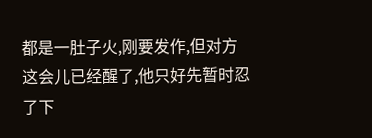都是一肚子火,刚要发作,但对方这会儿已经醒了,他只好先暂时忍了下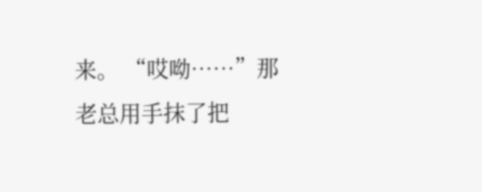来。 “哎呦……”那老总用手抹了把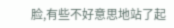脸,有些不好意思地站了起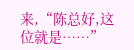来,“陈总好,这位就是……”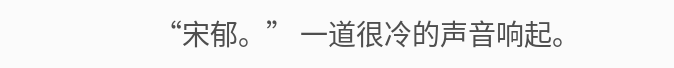“宋郁。” 一道很冷的声音响起。